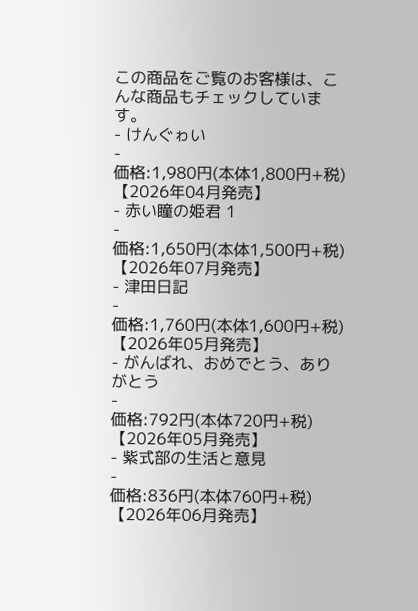この商品をご覧のお客様は、こんな商品もチェックしています。
- けんぐゎい
-
価格:1,980円(本体1,800円+税)
【2026年04月発売】
- 赤い瞳の姫君 1
-
価格:1,650円(本体1,500円+税)
【2026年07月発売】
- 津田日記
-
価格:1,760円(本体1,600円+税)
【2026年05月発売】
- がんばれ、おめでとう、ありがとう
-
価格:792円(本体720円+税)
【2026年05月発売】
- 紫式部の生活と意見
-
価格:836円(本体760円+税)
【2026年06月発売】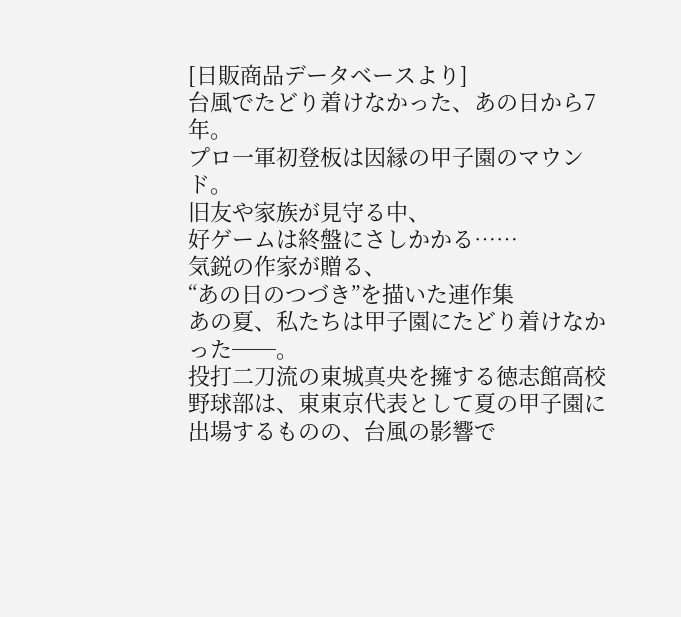[日販商品データベースより]
台風でたどり着けなかった、あの日から7年。
プロ一軍初登板は因縁の甲子園のマウンド。
旧友や家族が見守る中、
好ゲームは終盤にさしかかる……
気鋭の作家が贈る、
“あの日のつづき”を描いた連作集
あの夏、私たちは甲子園にたどり着けなかった──。
投打二刀流の東城真央を擁する徳志館高校野球部は、東東京代表として夏の甲子園に出場するものの、台風の影響で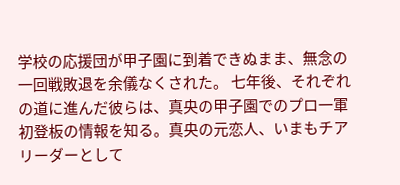学校の応援団が甲子園に到着できぬまま、無念の一回戦敗退を余儀なくされた。 七年後、それぞれの道に進んだ彼らは、真央の甲子園でのプロ一軍初登板の情報を知る。真央の元恋人、いまもチアリーダーとして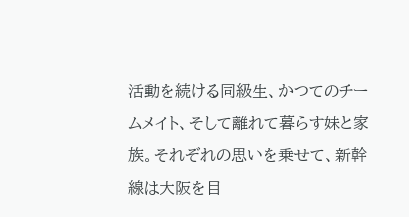活動を続ける同級生、かつてのチームメイト、そして離れて暮らす妹と家族。それぞれの思いを乗せて、新幹線は大阪を目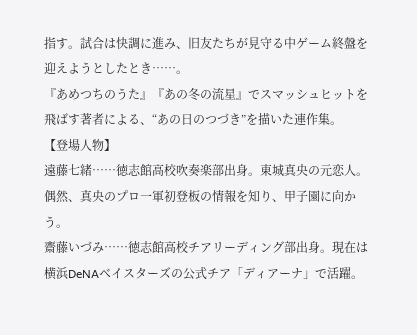指す。試合は快調に進み、旧友たちが見守る中ゲーム終盤を迎えようとしたとき……。
『あめつちのうた』『あの冬の流星』でスマッシュヒットを飛ばす著者による、“あの日のつづき”を描いた連作集。
【登場人物】
遠藤七緒……徳志館高校吹奏楽部出身。東城真央の元恋人。偶然、真央のプロ一軍初登板の情報を知り、甲子園に向かう。
齋藤いづみ……徳志館高校チアリーディング部出身。現在は横浜DeNAベイスターズの公式チア「ディアーナ」で活躍。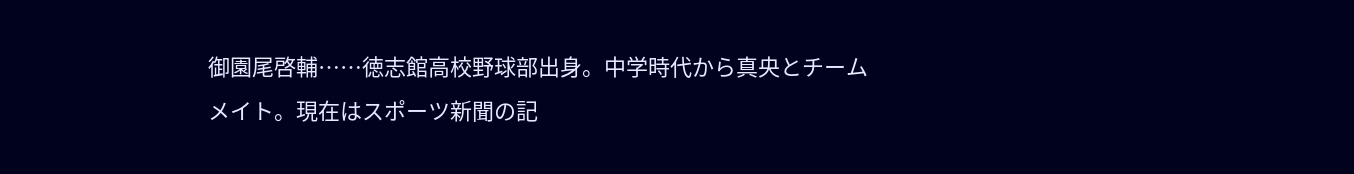御園尾啓輔……徳志館高校野球部出身。中学時代から真央とチームメイト。現在はスポーツ新聞の記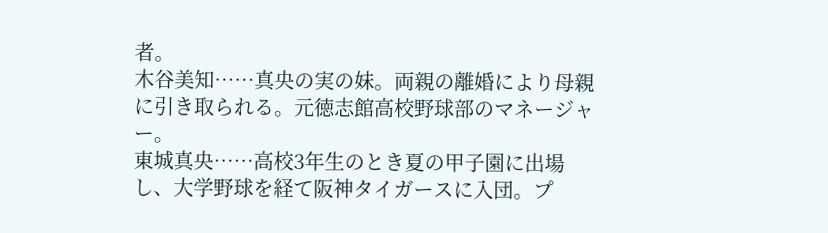者。
木谷美知……真央の実の妹。両親の離婚により母親に引き取られる。元徳志館高校野球部のマネージャー。
東城真央……高校3年生のとき夏の甲子園に出場し、大学野球を経て阪神タイガースに入団。プ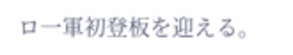ロ一軍初登板を迎える。